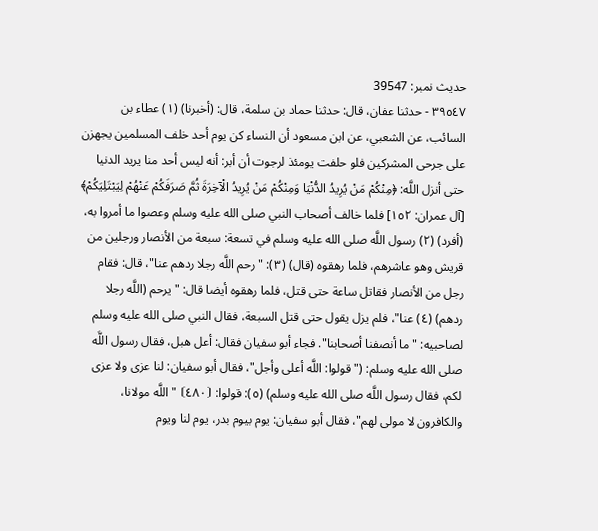حدیث نمبر: 39547
٣٩٥٤٧ - حدثنا عفان، قال: حدثنا حماد بن سلمة، قال: (أخبرنا) (١) عطاء بن السائب، عن الشعبي، عن ابن مسعود أن النساء كن يوم أحد خلف المسلمين يجهزن على جرحى المشركين فلو حلفت يومئذ لرجوت أن أبر: أنه ليس أحد منا يريد الدنيا حتى أنزل اللَّه: ﴿مِنْكُمْ مَنْ يُرِيدُ الدُّنْيَا وَمِنْكُمْ مَنْ يُرِيدُ الْآخِرَةَ ثُمَّ صَرَفَكُمْ عَنْهُمْ لِيَبْتَلِيَكُمْ﴾ [آل عمران: ١٥٢] فلما خالف أصحاب النبي صلى الله عليه وسلم وعصوا ما أمروا به، (أفرد) (٢) رسول اللَّه صلى الله عليه وسلم في تسعة: سبعة من الأنصار ورجلين من قريش وهو عاشرهم، فلما رهقوه (قال) (٣): "رحم اللَّه رجلا ردهم عنا"، قال: فقام رجل من الأنصار فقاتل ساعة حتى قتل، فلما رهقوه أيضا قال: "يرحم (اللَّه رجلا ردهم) (٤) عنا"، فلم يزل يقول حتى قتل السبعة، فقال النبي صلى الله عليه وسلم لصاحبيه: "ما أنصفنا أصحابنا". فجاء أبو سفيان فقال: أعل هبل، فقال رسول اللَّه صلى الله عليه وسلم: ("قولوا: اللَّه أعلى وأجل"، فقال أبو سفيان: لنا عزى ولا عزى لكم، فقال رسول اللَّه صلى الله عليه وسلم) (٥): قولوا: ⦗٤٨٠⦘ "اللَّه مولانا، والكافرون لا مولى لهم"، فقال أبو سفيان: يوم بيوم بدر، يوم لنا ويوم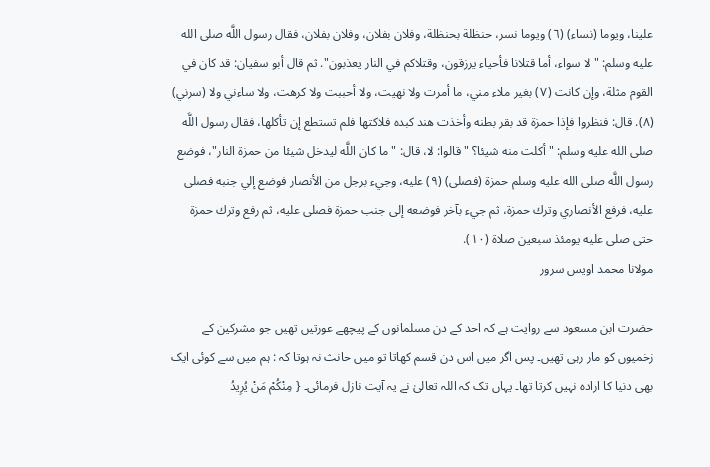علينا، ويوما (نساء) (٦) ويوما نسر، حنظلة بحنظلة، وفلان بفلان، وفلان بفلان، فقال رسول اللَّه صلى الله عليه وسلم: "لا سواء، أما قتلانا فأحياء يرزقون، وقتلاكم في النار يعذبون". ثم قال أبو سفيان: قد كان في القوم مثلة، وإن كانت (٧) بغير ملاء مني، ما أمرت ولا نهيت، ولا أحببت ولا كرهت، ولا ساءني ولا (سرني) (٨). قال: فنظروا فإذا حمزة قد بقر بطنه وأخذت هند كبده فلاكتها فلم تستطع إن تأكلها، فقال رسول اللَّه صلى الله عليه وسلم: "أكلت منه شيئا؟ "قالوا: لا، قال: "ما كان اللَّه ليدخل شيئا من حمزة النار"، فوضع رسول اللَّه صلى الله عليه وسلم حمزة (فصلى) (٩) عليه، وجيء برجل من الأنصار فوضع إلي جنبه فصلى عليه، فرفع الأنصاري وترك حمزة، ثم جيء بآخر فوضعه إلى جنب حمزة فصلى عليه، ثم رفع وترك حمزة حتى صلى عليه يومئذ سبعين صلاة (١٠).
مولانا محمد اویس سرور

حضرت ابن مسعود سے روایت ہے کہ احد کے دن مسلمانوں کے پیچھے عورتیں تھیں جو مشرکین کے زخمیوں کو مار رہی تھیں۔ پس اگر میں اس دن قسم کھاتا تو میں حانث نہ ہوتا کہ : ہم میں سے کوئی ایک بھی دنیا کا ارادہ نہیں کرتا تھا۔ یہاں تک کہ اللہ تعالیٰ نے یہ آیت نازل فرمائی۔ { مِنْکُمْ مَنْ یُرِیدُ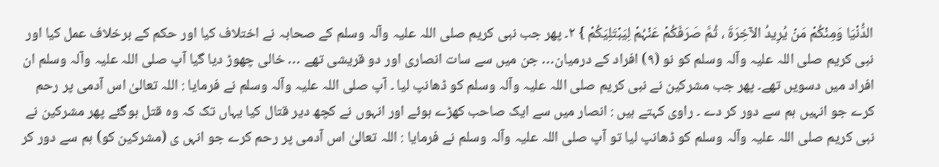الدُّنْیَا وَمِنْکُمْ مَنْ یُرِیدُ الآخِرَۃَ ، ثُمَّ صَرَفَکُمْ عَنْہُمْ لِیَبْتَلِیَکُمْ } ٢۔ پھر جب نبی کریم صلی اللہ علیہ وآلہ وسلم کے صحابہ نے اختلاف کیا اور حکم کے برخلاف عمل کیا اور نبی کریم صلی اللہ علیہ وآلہ وسلم کو نو (٩) افراد کے درمیان… جن میں سے سات انصاری اور دو قریشی تھے … خالی چھوڑ دیا گیا آپ صلی اللہ علیہ وآلہ وسلم ان افراد میں دسویں تھے۔ پھر جب مشرکین نے نبی کریم صلی اللہ علیہ وآلہ وسلم کو ڈھانپ لیا ۔ آپ صلی اللہ علیہ وآلہ وسلم نے فرمایا : اللہ تعالیٰ اس آدمی پر رحم کرے جو انہیں ہم سے دور کر دے ۔ راوی کہتے ہیں : انصار میں سے ایک صاحب کھڑے ہوئے اور انہوں نے کچھ دیر قتال کیا یہاں تک کہ وہ قتل ہوگئے پھر مشرکین نے نبی کریم صلی اللہ علیہ وآلہ وسلم کو ڈھانپ لیا تو آپ صلی اللہ علیہ وآلہ وسلم نے فرمایا : اللہ تعالیٰ اس آدمی پر رحم کرے جو انہں ی (مشرکین کو) ہم سے دور کر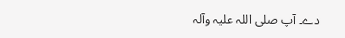دے۔ آپ صلی اللہ علیہ وآلہ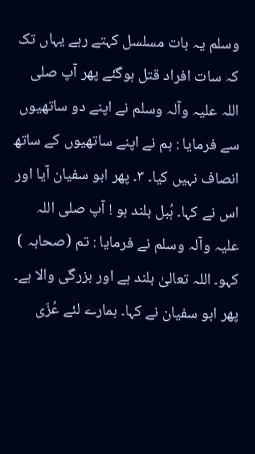وسلم یہ بات مسلسل کہتے رہے یہاں تک کہ سات افراد قتل ہوگئے پھر آپ صلی اللہ علیہ وآلہ وسلم نے اپنے دو ساتھیوں سے فرمایا : ہم نے اپنے ساتھیوں کے ساتھ انصاف نہیں کیا۔ ٣۔ پھر ابو سفیان آیا اور اس نے کہا۔ ہُبل بلند ہو ! آپ صلی اللہ علیہ وآلہ وسلم نے فرمایا : تم (صحابہ ) کہو۔ اللہ تعالیٰ بلند ہے اور بزرگی والا ہے۔ پھر ابو سفیان نے کہا۔ ہمارے لئے عُزّی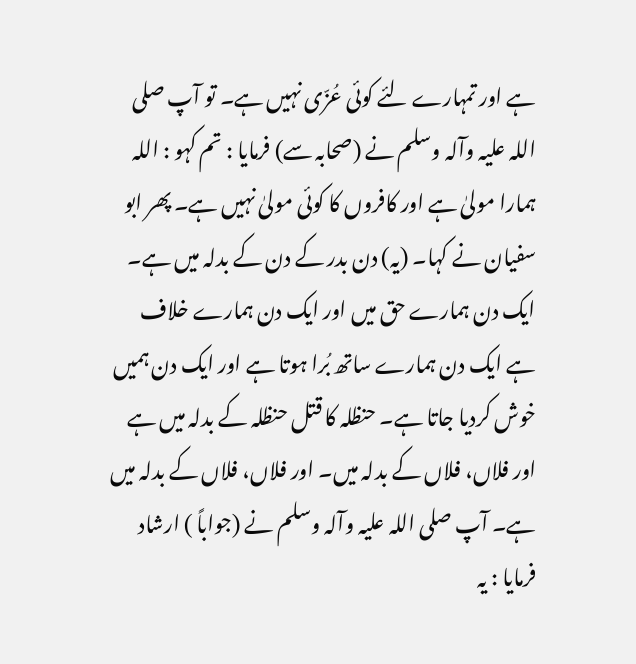ہے اور تمہارے لئے کوئی عُزّی نہیں ہے۔ تو آپ صلی اللہ علیہ وآلہ وسلم نے (صحابہ سے) فرمایا : تم کہو : اللہ ہمارا مولیٰ ہے اور کافروں کا کوئی مولیٰ نہیں ہے۔ پھر ابو سفیان نے کہا۔ (یہ) دن بدر کے دن کے بدلہ میں ہے۔ ایک دن ہمارے حق میں اور ایک دن ہمارے خلاف ہے ایک دن ہمارے ساتھ بُرا ہوتا ہے اور ایک دن ہمیں خوش کردیا جاتا ہے۔ حنظلہ کا قتل حنظلہ کے بدلہ میں ہے اور فلاں، فلاں کے بدلہ میں۔ اور فلاں، فلاں کے بدلہ میں ہے۔ آپ صلی اللہ علیہ وآلہ وسلم نے (جواباً ) ارشاد فرمایا : یہ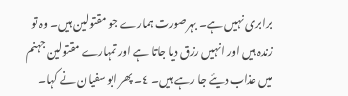برابری نہیں ہے۔ بہرصورت ہمارے جو مقتولین ہیں۔ وہ تو زندہ ہیں اور انہیں رزق دیا جاتا ہے اور تمہارے مقتولین جہنم میں عذاب دیئے جا رہے ہیں۔ ٤۔ پھر ابو سفیان نے کہا۔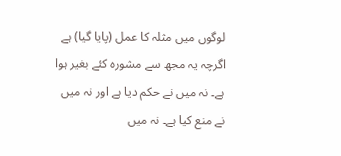لوگوں میں مثلہ کا عمل (پایا گیا) ہے اگرچہ یہ مجھ سے مشورہ کئے بغیر ہوا ہے۔ نہ میں نے حکم دیا ہے اور نہ میں نے منع کیا ہے۔ نہ میں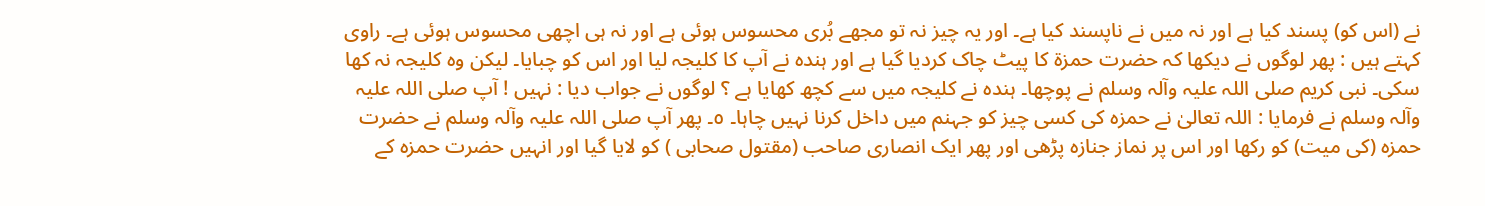نے (اس کو) پسند کیا ہے اور نہ میں نے ناپسند کیا ہے۔ اور یہ چیز نہ تو مجھے بُری محسوس ہوئی ہے اور نہ ہی اچھی محسوس ہوئی ہے۔ راوی کہتے ہیں : پھر لوگوں نے دیکھا کہ حضرت حمزۃ کا پیٹ چاک کردیا گیا ہے اور ہندہ نے آپ کا کلیجہ لیا اور اس کو چبایا۔ لیکن وہ کلیجہ نہ کھا سکی۔ نبی کریم صلی اللہ علیہ وآلہ وسلم نے پوچھا۔ ہندہ نے کلیجہ میں سے کچھ کھایا ہے ؟ لوگوں نے جواب دیا : نہیں ! آپ صلی اللہ علیہ وآلہ وسلم نے فرمایا : اللہ تعالیٰ نے حمزہ کی کسی چیز کو جہنم میں داخل کرنا نہیں چاہا۔ ٥۔ پھر آپ صلی اللہ علیہ وآلہ وسلم نے حضرت حمزہ (کی میت) کو رکھا اور اس پر نماز جنازہ پڑھی اور پھر ایک انصاری صاحب (مقتول صحابی ) کو لایا گیا اور انہیں حضرت حمزہ کے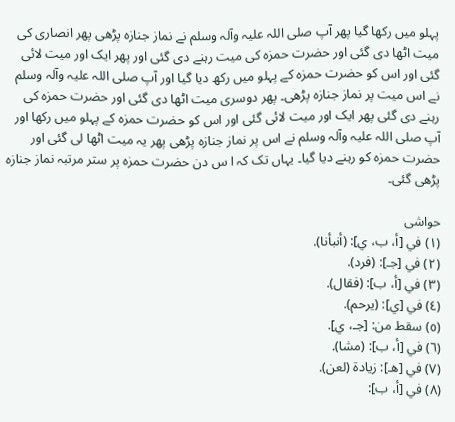پہلو میں رکھا گیا پھر آپ صلی اللہ علیہ وآلہ وسلم نے نماز جنازہ پڑھی پھر انصاری کی میت اٹھا دی گئی اور حضرت حمزہ کی میت رہنے دی گئی اور پھر ایک اور میت لائی گئی اور اس کو حضرت حمزہ کے پہلو میں رکھ دیا گیا اور آپ صلی اللہ علیہ وآلہ وسلم نے اس میت پر نماز جنازہ پڑھی۔ پھر دوسری میت اٹھا دی گئی اور حضرت حمزہ کی رہنے دی گئی پھر ایک اور میت لائی گئی اور اس کو حضرت حمزہ کے پہلو میں رکھا اور آپ صلی اللہ علیہ وآلہ وسلم نے اس پر نماز جنازہ پڑھی پھر یہ میت اٹھا لی گئی اور حضرت حمزہ کو رہنے دیا گیا۔ یہاں تک کہ ا س دن حضرت حمزہ پر ستر مرتبہ نماز جنازہ پڑھی گئی۔

حواشی
(١) في [أ، ب، ي]: (أنبأنا).
(٢) في [جـ]: (فرد).
(٣) في [أ، ب]: (فقال).
(٤) في [ي]: (يرحم).
(٥) سقط من: [جـ، ي].
(٦) في [أ، ب]: (مشا).
(٧) في [هـ]: زيادة (لعن).
(٨) في [أ، ب]: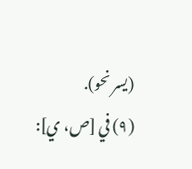(يسر نحو).
(٩) في [ص، ي]: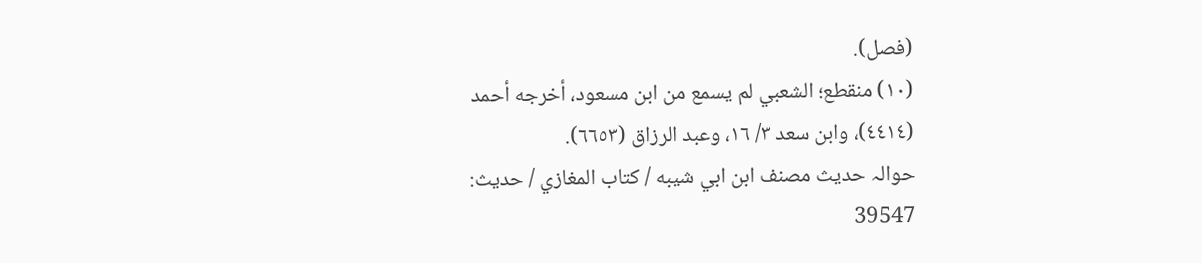(فصل).
(١٠) منقطع؛ الشعبي لم يسمع من ابن مسعود، أخرجه أحمد (٤٤١٤)، وابن سعد ٣/ ١٦، وعبد الرزاق (٦٦٥٣).
حوالہ حدیث مصنف ابن ابي شيبه / كتاب المغازي / حدیث: 39547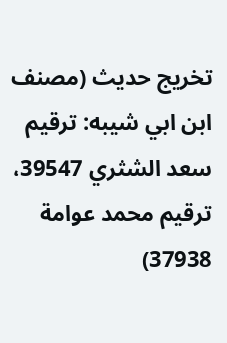تخریج حدیث (مصنف ابن ابي شيبه: ترقيم سعد الشثري 39547، ترقيم محمد عوامة 37938)